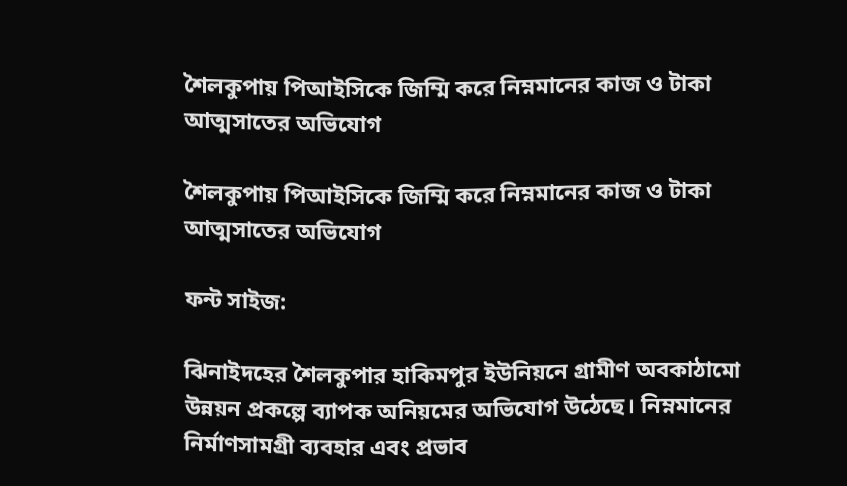শৈলকুপায় পিআইসিকে জিম্মি করে নিম্নমানের কাজ ও টাকা আত্মসাতের অভিযোগ

শৈলকুপায় পিআইসিকে জিম্মি করে নিম্নমানের কাজ ও টাকা আত্মসাতের অভিযোগ

ফন্ট সাইজ:

ঝিনাইদহের শৈলকুপার হাকিমপুর ইউনিয়নে গ্রামীণ অবকাঠামো উন্নয়ন প্রকল্পে ব্যাপক অনিয়মের অভিযোগ উঠেছে। নিম্নমানের নির্মাণসামগ্রী ব্যবহার এবং প্রভাব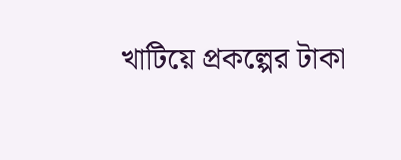খাটিয়ে প্রকল্পের টাকা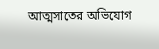আত্মসাতের অভিযোগ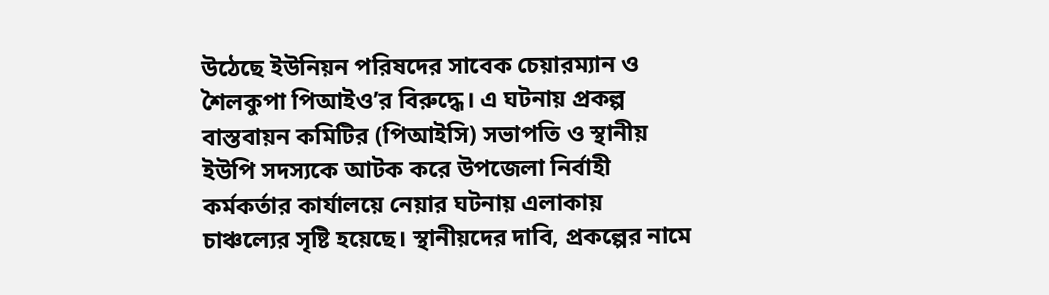উঠেছে ইউনিয়ন পরিষদের সাবেক চেয়ারম্যান ও শৈলকুপা পিআইও’র বিরুদ্ধে। এ ঘটনায় প্রকল্প বাস্তবায়ন কমিটির (পিআইসি) সভাপতি ও স্থানীয় ইউপি সদস্যকে আটক করে উপজেলা নির্বাহী কর্মকর্তার কার্যালয়ে নেয়ার ঘটনায় এলাকায় চাঞ্চল্যের সৃষ্টি হয়েছে। স্থানীয়দের দাবি, প্রকল্পের নামে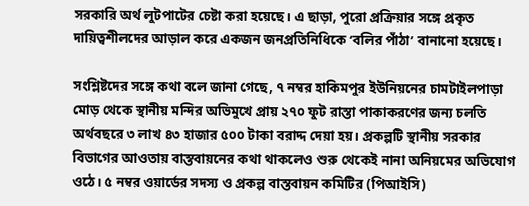সরকারি অর্থ লুটপাটের চেষ্টা করা হয়েছে। এ ছাড়া, পুরো প্রক্রিয়ার সঙ্গে প্রকৃত দায়িত্বশীলদের আড়াল করে একজন জনপ্রতিনিধিকে ‘বলির পাঁঠা’ বানানো হয়েছে।

সংশ্লিষ্টদের সঙ্গে কথা বলে জানা গেছে, ৭ নম্বর হাকিমপুর ইউনিয়নের চামটাইলপাড়া মোড় থেকে স্থানীয় মন্দির অভিমুখে প্রায় ২৭০ ফুট রাস্তা পাকাকরণের জন্য চলতি অর্থবছরে ৩ লাখ ৪৩ হাজার ৫০০ টাকা বরাদ্দ দেয়া হয়। প্রকল্পটি স্থানীয় সরকার বিভাগের আওতায় বাস্তবায়নের কথা থাকলেও শুরু থেকেই নানা অনিয়মের অভিযোগ ওঠে। ৫ নম্বর ওয়ার্ডের সদস্য ও প্রকল্প বাস্তবায়ন কমিটির (পিআইসি)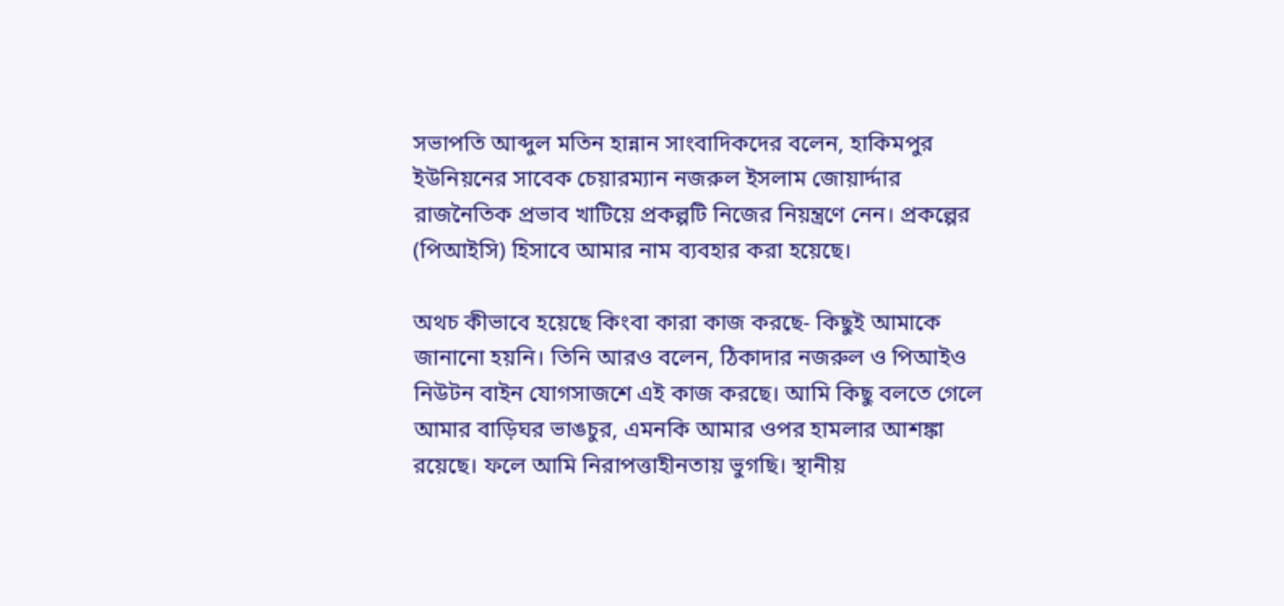সভাপতি আব্দুল মতিন হান্নান সাংবাদিকদের বলেন, হাকিমপুর ইউনিয়নের সাবেক চেয়ারম্যান নজরুল ইসলাম জোয়ার্দ্দার রাজনৈতিক প্রভাব খাটিয়ে প্রকল্পটি নিজের নিয়ন্ত্রণে নেন। প্রকল্পের (পিআইসি) হিসাবে আমার নাম ব্যবহার করা হয়েছে।

অথচ কীভাবে হয়েছে কিংবা কারা কাজ করছে- কিছুই আমাকে জানানো হয়নি। তিনি আরও বলেন, ঠিকাদার নজরুল ও পিআইও নিউটন বাইন যোগসাজশে এই কাজ করছে। আমি কিছু বলতে গেলে আমার বাড়িঘর ভাঙচুর, এমনকি আমার ওপর হামলার আশঙ্কা রয়েছে। ফলে আমি নিরাপত্তাহীনতায় ভুগছি। স্থানীয়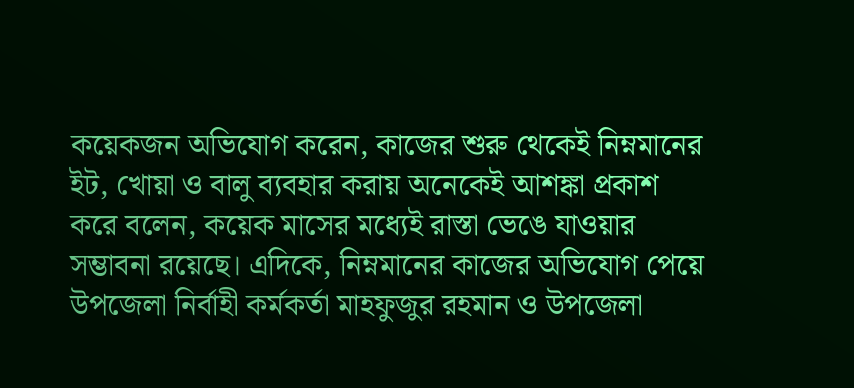কয়েকজন অভিযোগ করেন, কাজের শুরু থেকেই নিম্নমানের ইট, খোয়া ও বালু ব্যবহার করায় অনেকেই আশঙ্কা প্রকাশ করে বলেন, কয়েক মাসের মধ্যেই রাস্তা ভেঙে যাওয়ার সম্ভাবনা রয়েছে। এদিকে, নিম্নমানের কাজের অভিযোগ পেয়ে উপজেলা নির্বাহী কর্মকর্তা মাহফুজুর রহমান ও উপজেলা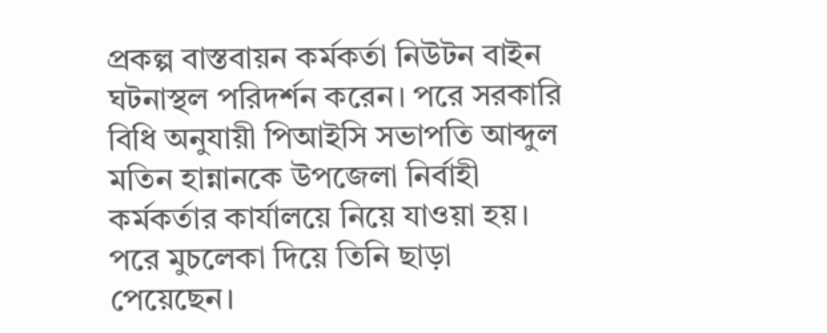প্রকল্প বাস্তবায়ন কর্মকর্তা নিউটন বাইন ঘটনাস্থল পরিদর্শন করেন। পরে সরকারি বিধি অনুযায়ী পিআইসি সভাপতি আব্দুল মতিন হান্নানকে উপজেলা নির্বাহী কর্মকর্তার কার্যালয়ে নিয়ে যাওয়া হয়। পরে মুচলেকা দিয়ে তিনি ছাড়া পেয়েছেন।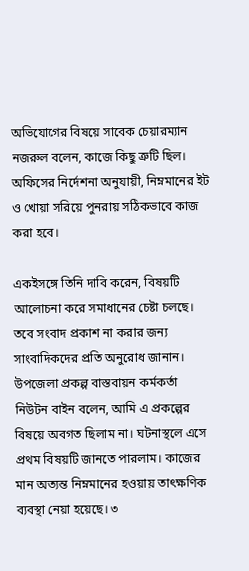অভিযোগের বিষয়ে সাবেক চেয়ারম্যান নজরুল বলেন, কাজে কিছু ত্রুটি ছিল। অফিসের নির্দেশনা অনুযায়ী, নিম্নমানের ইট ও খোয়া সরিয়ে পুনরায় সঠিকভাবে কাজ করা হবে।

একইসঙ্গে তিনি দাবি করেন, বিষয়টি আলোচনা করে সমাধানের চেষ্টা চলছে। তবে সংবাদ প্রকাশ না করার জন্য সাংবাদিকদের প্রতি অনুরোধ জানান। উপজেলা প্রকল্প বাস্তবায়ন কর্মকর্তা নিউটন বাইন বলেন, আমি এ প্রকল্পের বিষয়ে অবগত ছিলাম না। ঘটনাস্থলে এসে প্রথম বিষয়টি জানতে পারলাম। কাজের মান অত্যন্ত নিম্নমানের হওয়ায় তাৎক্ষণিক ব্যবস্থা নেয়া হয়েছে। ৩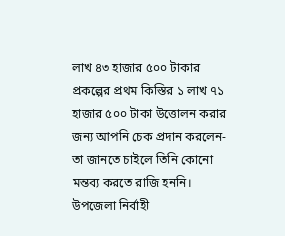লাখ ৪৩ হাজার ৫০০ টাকার প্রকল্পের প্রথম কিস্তির ১ লাখ ৭১ হাজার ৫০০ টাকা উত্তোলন করার জন্য আপনি চেক প্রদান করলেন- তা জানতে চাইলে তিনি কোনো মন্তব্য করতে রাজি হননি। উপজেলা নির্বাহী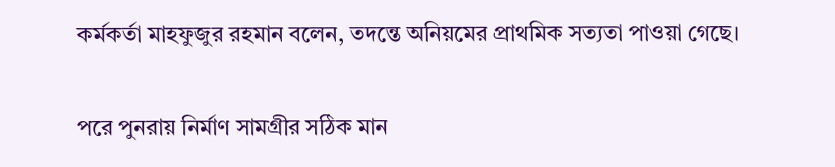কর্মকর্তা মাহফুজুর রহমান বলেন, তদন্তে অনিয়মের প্রাথমিক সত্যতা পাওয়া গেছে।

পরে পুনরায় নির্মাণ সামগ্রীর সঠিক মান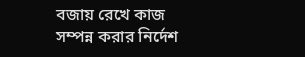বজায় রেখে কাজ সম্পন্ন করার নির্দেশ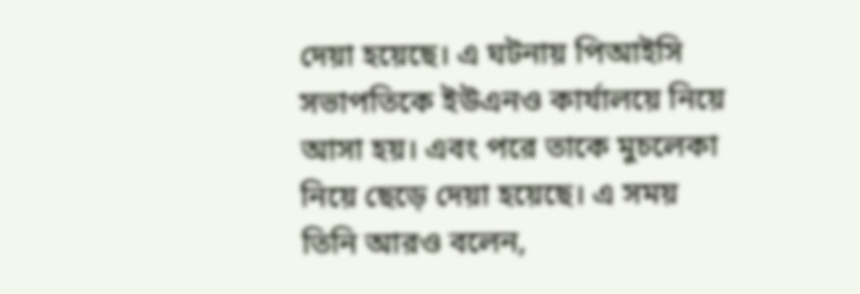দেয়া হয়েছে। এ ঘটনায় পিআইসি সভাপতিকে ইউএনও কার্যালয়ে নিয়ে আসা হয়। এবং পরে তাকে মুচলেকা নিয়ে ছেড়ে দেয়া হয়েছে। এ সময় তিনি আরও বলেন,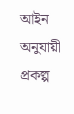আইন অনুযায়ী প্রকল্প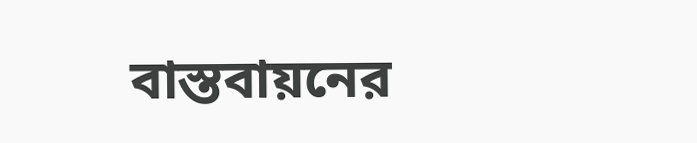বাস্তবায়নের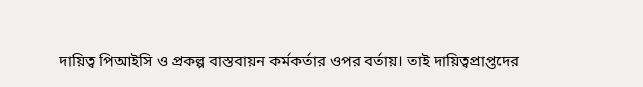দায়িত্ব পিআইসি ও প্রকল্প বাস্তবায়ন কর্মকর্তার ওপর বর্তায়। তাই দায়িত্বপ্রাপ্তদের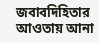জবাবদিহিতার আওতায় আনা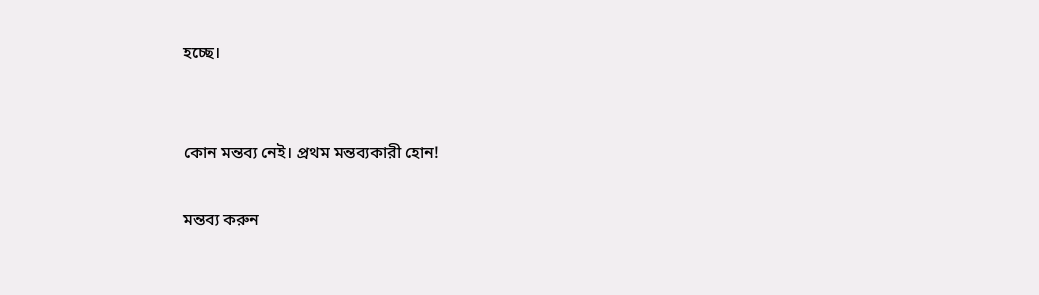হচ্ছে।


কোন মন্তব্য নেই। প্রথম মন্তব্যকারী হোন!

মন্তব্য করুন